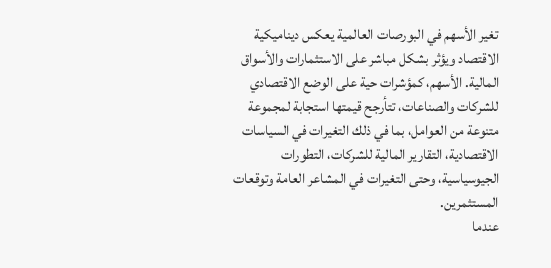تغير الأسهم في البورصات العالمية يعكس ديناميكية الاقتصاد ويؤثر بشكل مباشر على الاستثمارات والأسواق المالية. الأسهم، كمؤشرات حية على الوضع الاقتصادي للشركات والصناعات، تتأرجح قيمتها استجابة لمجموعة متنوعة من العوامل، بما في ذلك التغيرات في السياسات الاقتصادية، التقارير المالية للشركات، التطورات الجيوسياسية، وحتى التغيرات في المشاعر العامة وتوقعات المستثمرين.
عندما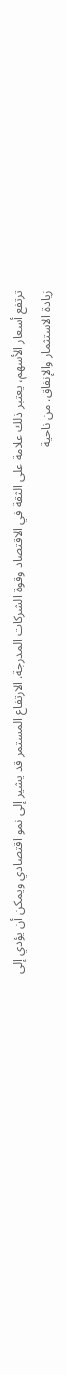ترتفع أسعار الأسهم، يعتبر ذلك علامة على الثقة في الاقتصاد وقوة الشركات المدرجة. الارتفاع المستمر قد يشير إلى نمو اقتصادي ويمكن أن يؤدي إلى زيادة الاستثمار والإنفاق. من ناحية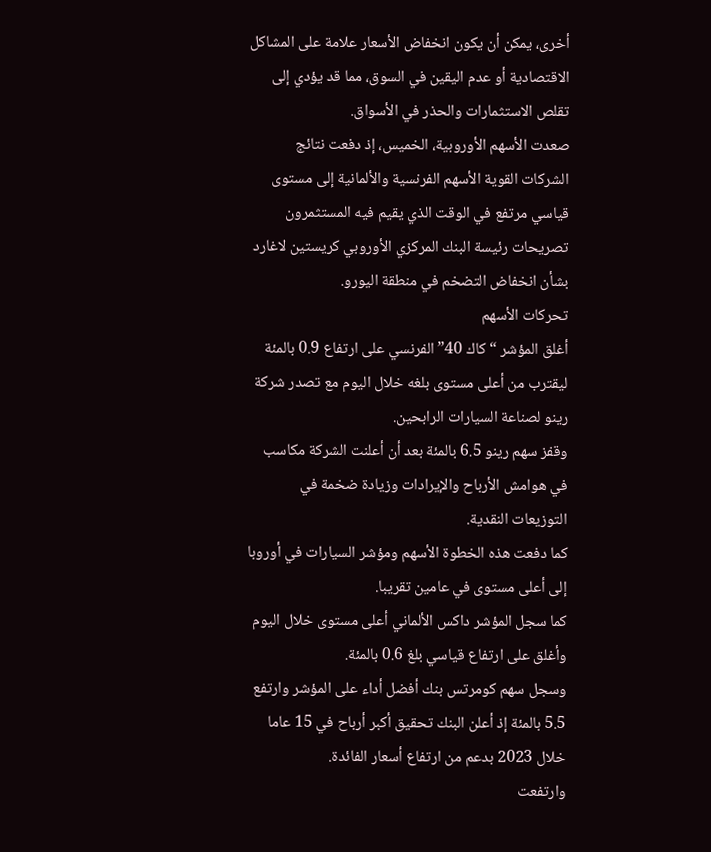أخرى، يمكن أن يكون انخفاض الأسعار علامة على المشاكل الاقتصادية أو عدم اليقين في السوق، مما قد يؤدي إلى تقلص الاستثمارات والحذر في الأسواق.
صعدت الأسهم الأوروبية، الخميس، إذ دفعت نتائج الشركات القوية الأسهم الفرنسية والألمانية إلى مستوى قياسي مرتفع في الوقت الذي يقيم فيه المستثمرون تصريحات رئيسة البنك المركزي الأوروبي كريستين لاغارد بشأن انخفاض التضخم في منطقة اليورو.
تحركات الأسهم
أغلق المؤشر “كاك 40” الفرنسي على ارتفاع 0.9 بالمئة ليقترب من أعلى مستوى بلغه خلال اليوم مع تصدر شركة رينو لصناعة السيارات الرابحين.
وقفز سهم رينو 6.5 بالمئة بعد أن أعلنت الشركة مكاسب في هوامش الأرباح والإيرادات وزيادة ضخمة في التوزيعات النقدية.
كما دفعت هذه الخطوة الأسهم ومؤشر السيارات في أوروبا إلى أعلى مستوى في عامين تقريبا.
كما سجل المؤشر داكس الألماني أعلى مستوى خلال اليوم وأغلق على ارتفاع قياسي بلغ 0.6 بالمئة.
وسجل سهم كومرتس بنك أفضل أداء على المؤشر وارتفع 5.5 بالمئة إذ أعلن البنك تحقيق أكبر أرباح في 15 عاما خلال 2023 بدعم من ارتفاع أسعار الفائدة.
وارتفعت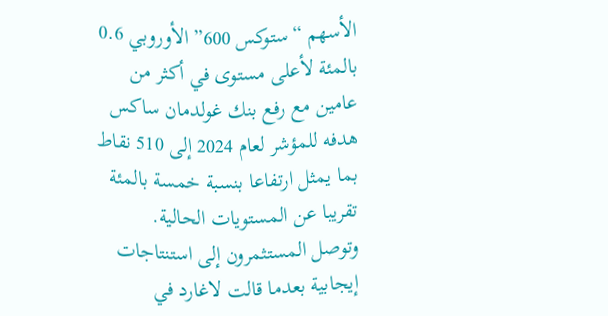الأسهم “ستوكس 600” الأوروبي 0.6 بالمئة لأعلى مستوى في أكثر من عامين مع رفع بنك غولدمان ساكس هدفه للمؤشر لعام 2024 إلى 510 نقاط بما يمثل ارتفاعا بنسبة خمسة بالمئة تقريبا عن المستويات الحالية.
وتوصل المستثمرون إلى استنتاجات إيجابية بعدما قالت لاغارد في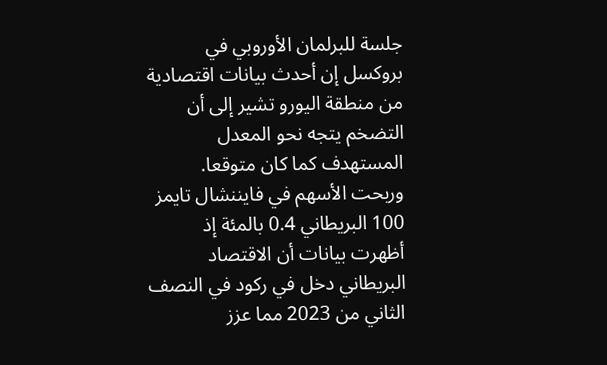جلسة للبرلمان الأوروبي في بروكسل إن أحدث بيانات اقتصادية من منطقة اليورو تشير إلى أن التضخم يتجه نحو المعدل المستهدف كما كان متوقعا.
وربحت الأسهم في فايننشال تايمز 100 البريطاني 0.4 بالمئة إذ أظهرت بيانات أن الاقتصاد البريطاني دخل في ركود في النصف الثاني من 2023 مما عزز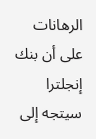الرهانات على أن بنك إنجلترا سيتجه إلى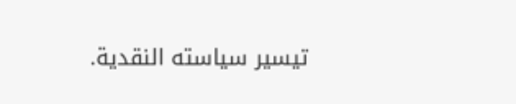تيسير سياسته النقدية.